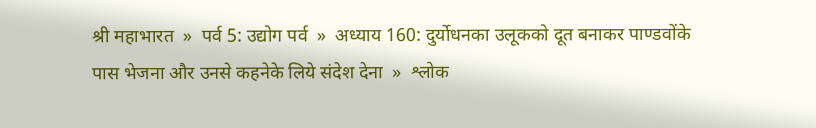श्री महाभारत  »  पर्व 5: उद्योग पर्व  »  अध्याय 160: दुर्योधनका उलूकको दूत बनाकर पाण्डवोंके पास भेजना और उनसे कहनेके लिये संदेश देना  »  श्लोक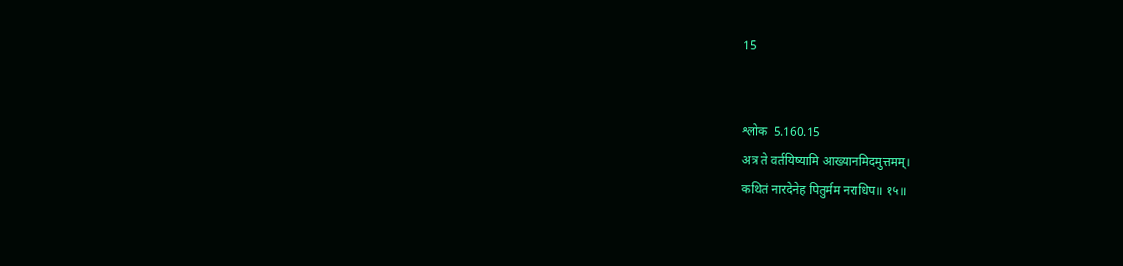15


श्लोक  5.160.15
अत्र ते वर्तयिष्यामि आख्यानमिदमुत्तमम्।
कथितं नारदेनेह पितुर्मम नराधिप॥ १५॥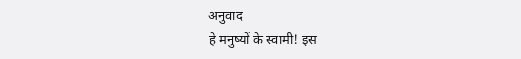अनुवाद
हे मनुष्यों के स्वामी! इस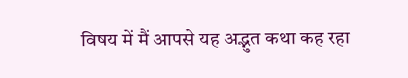विषय में मैं आपसे यह अद्भुत कथा कह रहा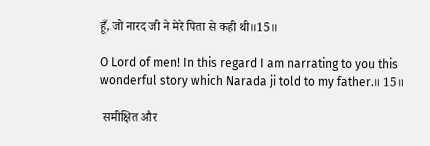हूँ, जो नारद जी ने मेरे पिता से कही थी॥15॥

O Lord of men! In this regard I am narrating to you this wonderful story which Narada ji told to my father.॥ 15॥

 समीक्षित और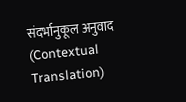संदर्भानुकूल अनुवाद (Contextual Translation)